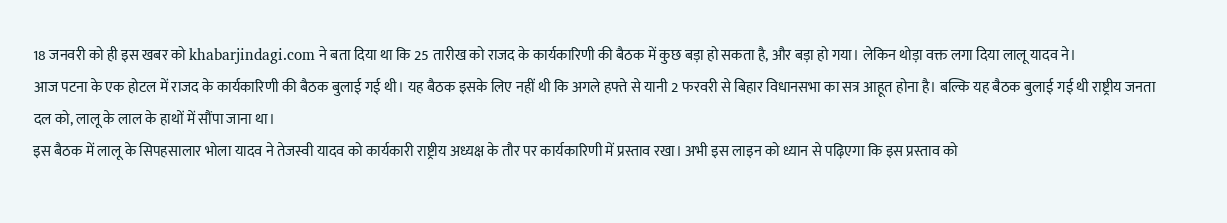18 जनवरी को ही इस खबर को khabarjindagi.com ने बता दिया था कि 25 तारीख को राजद के कार्यकारिणी की बैठक में कुछ बड़ा हो सकता है, और बड़ा हो गया। लेकिन थोड़ा वक्त लगा दिया लालू यादव ने।
आज पटना के एक होटल में राजद के कार्यकारिणी की बैठक बुलाई गई थी। यह बैठक इसके लिए नहीं थी कि अगले हफ्ते से यानी 2 फरवरी से बिहार विधानसभा का सत्र आहूत होना है। बल्कि यह बैठक बुलाई गई थी राष्ट्रीय जनता दल को, लालू के लाल के हाथों में सौंपा जाना था।
इस बैठक में लालू के सिपहसालार भोला यादव ने तेजस्वी यादव को कार्यकारी राष्ट्रीय अध्यक्ष के तौर पर कार्यकारिणी में प्रस्ताव रखा। अभी इस लाइन को ध्यान से पढ़िएगा कि इस प्रस्ताव को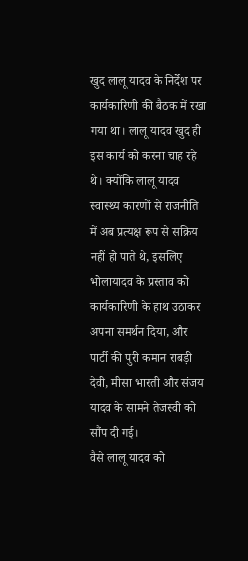खुद लालू यादव के निर्देश पर कार्यकारिणी की बैठक में रखा गया था। लालू यादव खुद ही इस कार्य को करना चाह रहे थे। क्योंकि लालू यादव स्वास्थ्य कारणों से राजनीति में अब प्रत्यक्ष रूप से सक्रिय नहीं हो पाते थे, इसलिए भोलायादव के प्रस्ताव को कार्यकारिणी के हाथ उठाकर अपना समर्थन दिया, और पार्टी की पुरी कमान राबड़ी देवी, मीसा भारती और संजय यादव के सामने तेजस्वी को सौंप दी गई।
वैसे लालू यादव को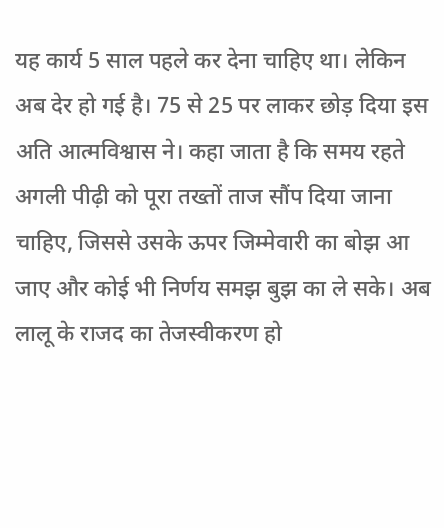यह कार्य 5 साल पहले कर देना चाहिए था। लेकिन अब देर हो गई है। 75 से 25 पर लाकर छोड़ दिया इस अति आत्मविश्वास ने। कहा जाता है कि समय रहते अगली पीढ़ी को पूरा तख्तों ताज सौंप दिया जाना चाहिए, जिससे उसके ऊपर जिम्मेवारी का बोझ आ जाए और कोई भी निर्णय समझ बुझ का ले सके। अब लालू के राजद का तेजस्वीकरण हो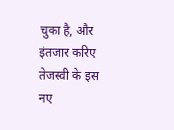चुका है, और इंतजार करिए तेजस्वी के इस नए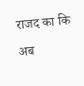राजद का कि अब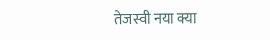तेजस्वी नया क्या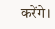करेंगे।